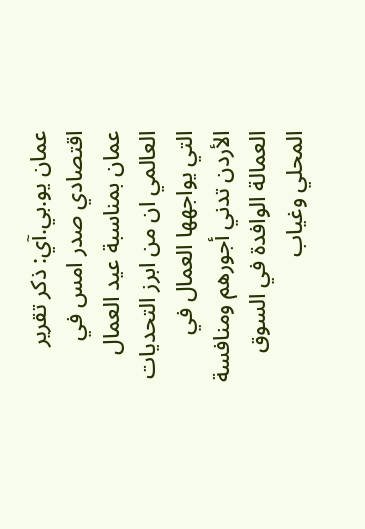عمان يو.بي.آي: ذكر تقرير اقتصادي صدر امس في عمان بمناسبة عيد العمال العالمي ان من ابرز التحديات التي يواجهها العمال في الأردن تدني أجورهم ومنافسة العمالة الوافدة في السوق المحلي وغياب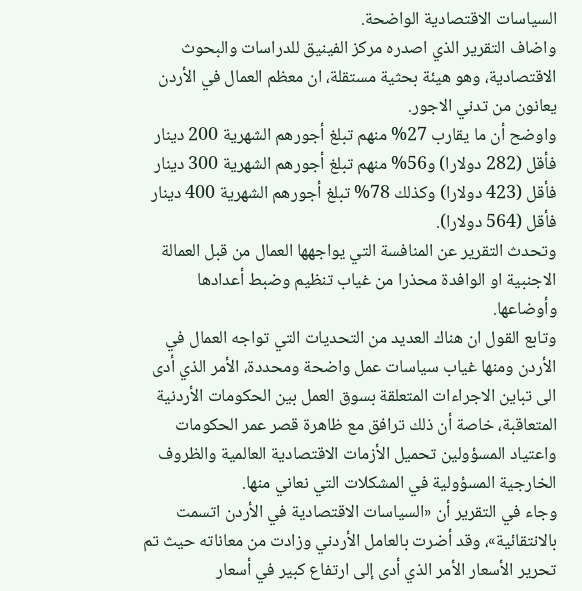السياسات الاقتصادية الواضحة.
واضاف التقرير الذي اصدره مركز الفينيق للدراسات والبحوث الاقتصادية، وهو هيئة بحثية مستقلة، ان معظم العمال في الأردن يعانون من تدني الاجور.
واوضح أن ما يقارب 27% منهم تبلغ أجورهم الشهرية 200 دينار فأقل (282 دولارا) و56% منهم تبلغ أجورهم الشهرية 300 دينار فأقل (423 دولارا) وكذلك 78% تبلغ أجورهم الشهرية 400 دينار فأقل (564 دولارا).
وتحدث التقرير عن المنافسة التي يواجهها العمال من قبل العمالة الاجنبية او الوافدة محذرا من غياب تنظيم وضبط أعدادها وأوضاعها.
وتابع القول ان هناك العديد من التحديات التي تواجه العمال في الأردن ومنها غياب سياسات عمل واضحة ومحددة، الأمر الذي أدى الى تباين الاجراءات المتعلقة بسوق العمل بين الحكومات الأردنية المتعاقبة، خاصة أن ذلك ترافق مع ظاهرة قصر عمر الحكومات واعتياد المسؤولين تحميل الأزمات الاقتصادية العالمية والظروف الخارجية المسؤولية في المشكلات التي نعاني منها.
وجاء في التقرير أن «السياسات الاقتصادية في الأردن اتسمت بالانتقائية»، وقد أضرت بالعامل الأردني وزادت من معاناته حيث تم تحرير الأسعار الأمر الذي أدى إلى ارتفاع كبير في أسعار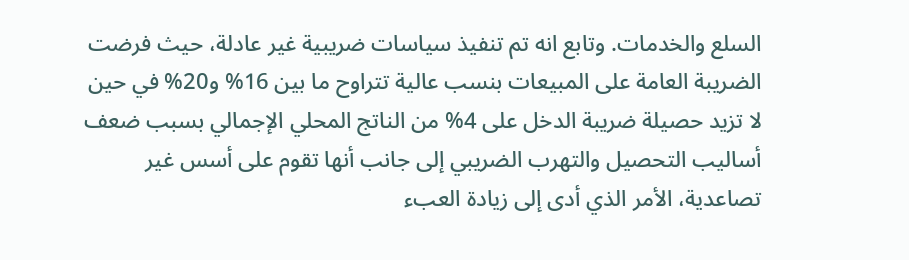السلع والخدمات. وتابع انه تم تنفيذ سياسات ضريبية غير عادلة، حيث فرضت الضريبة العامة على المبيعات بنسب عالية تتراوح ما بين 16% و20% في حين لا تزيد حصيلة ضريبة الدخل على 4% من الناتج المحلي الإجمالي بسبب ضعف أساليب التحصيل والتهرب الضريبي إلى جانب أنها تقوم على أسس غير تصاعدية، الأمر الذي أدى إلى زيادة العبء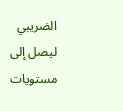الضريبي ليصل إلى مستويات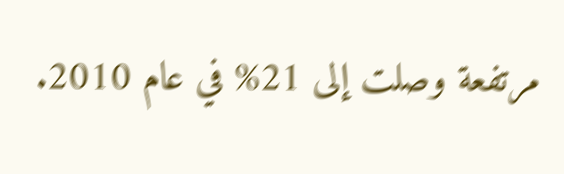مرتفعة وصلت إلى 21% في عام 2010.